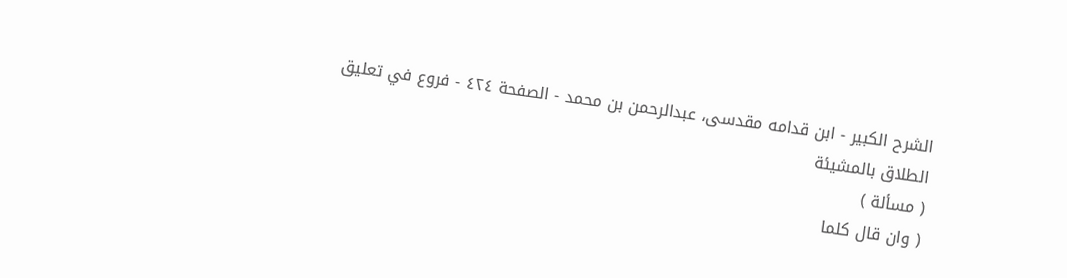الشرح الکبير - ابن قدامه مقدسی، عبدالرحمن بن محمد - الصفحة ٤٢٤ - فروع في تعليق الطلاق بالمشيئة
( مسألة )
( وان قال كلما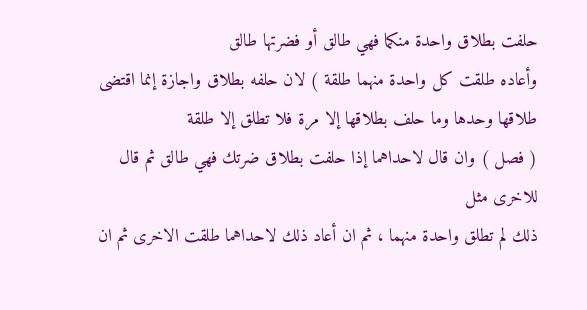حلفت بطلاق واحدة منكما فهي طالق أو فضرتها طالق
وأعاده طلقت كل واحدة منهما طلقة ) لان حلفه بطلاق واجازة إنما اقتضى
طلاقها وحدها وما حلف بطلاقها إلا مرة فلا تطلق إلا طلقة
( فصل ) وان قال لاحداهما إذا حلفت بطلاق ضرتك فهي طالق ثم قال للاخرى مثل
ذلك لم تطلق واحدة منهما ، ثم ان أعاد ذلك لاحداهما طلقت الاخرى ثم ان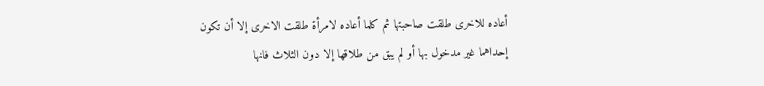أعاده للاخرى طلقت صاحبتها ثم كلما أعاده لامرأة طلقت الاخرى إلا أن تكون
إحداهما غير مدخول بها أو لم يبق من طلاقها إلا دون الثلاث فانها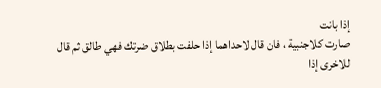إذا بانت
صارت كلاجنبية ، فان قال لاحداهما إذا حلفت بطلاق ضرتك فهي طالق ثم قال
للاخرى إذا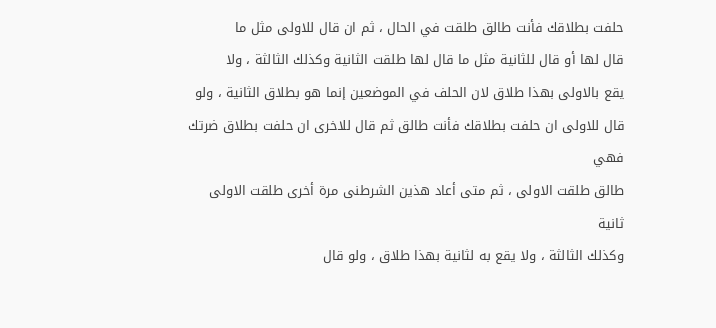حلفت بطلاقك فأنت طالق طلقت في الحال ، ثم ان قال للاولى مثل ما
قال لها أو قال للثانية مثل ما قال لها طلقت الثانية وكذلك الثالثة ، ولا
يقع بالاولى بهذا طلاق لان الحلف في الموضعين إنما هو بطلاق الثانية ، ولو
قال للاولى ان حلفت بطلاقك فأنت طالق ثم قال للاخرى ان حلفت بطلاق ضرتك فهي
طالق طلقت الاولى ، ثم متى أعاد هذين الشرطنى مرة أخرى طلقت الاولى ثانية
وكذلك الثالثة ، ولا يقع به لثانية بهذا طلاق ، ولو قال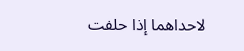لاحداهما إذا حلفت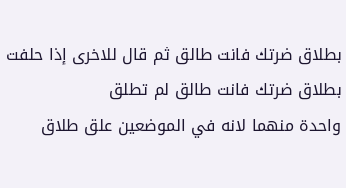بطلاق ضرتك فانت طالق ثم قال للاخرى إذا حلفت بطلاق ضرتك فانت طالق لم تطلق
واحدة منهما لانه في الموضعين علق طلاق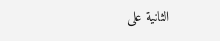الثانية على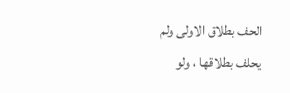الحف بطلاق الاولى ولم
يحلف بطلاقها ، ولو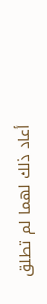أعاد ذلك لهما لم تطلق